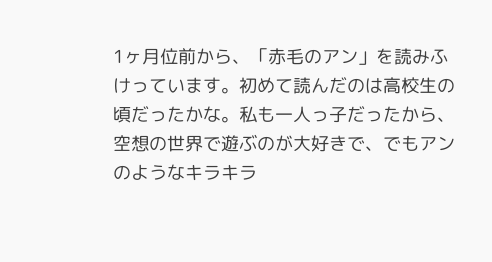1ヶ月位前から、「赤毛のアン」を読みふけっています。初めて読んだのは高校生の頃だったかな。私も一人っ子だったから、空想の世界で遊ぶのが大好きで、でもアンのようなキラキラ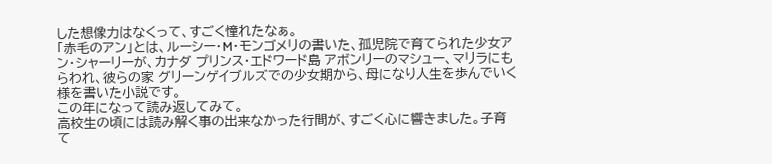した想像力はなくって、すごく憧れたなぁ。
「赤毛のアン」とは、ルーシー・M・モンゴメリの書いた、孤児院で育てられた少女アン・シャーリーが、カナダ プリンス・エドワード島 アボンリーのマシュー、マリラにもらわれ、彼らの家 グリーンゲイブルズでの少女期から、母になり人生を歩んでいく様を書いた小説です。
この年になって読み返してみて。
高校生の頃には読み解く事の出来なかった行間が、すごく心に響きました。子育て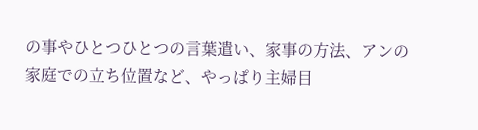の事やひとつひとつの言葉遣い、家事の方法、アンの家庭での立ち位置など、やっぱり主婦目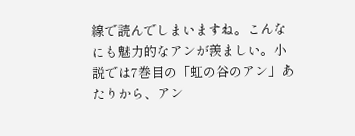線で読んでしまいますね。こんなにも魅力的なアンが羨ましい。小説では7巻目の「虹の谷のアン」あたりから、アン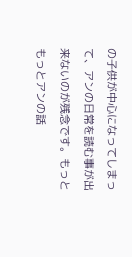の子供が中心になってしまって、アンの日常を読む事が出来ないのが残念です。もっともっとアンの話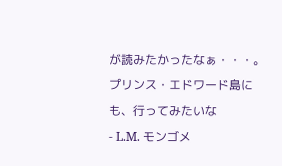が読みたかったなぁ・・・。
プリンス・エドワード島にも、行ってみたいな
- L.M. モンゴメ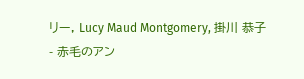リー, Lucy Maud Montgomery, 掛川 恭子
- 赤毛のアン